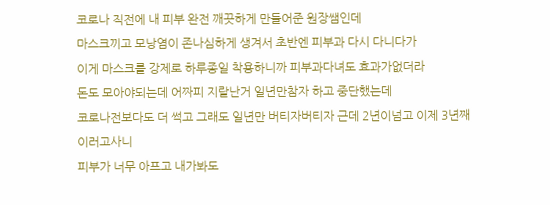코로나 직전에 내 피부 완전 깨끗하게 만들어준 원장쌤인데
마스크끼고 모낭염이 존나심하게 생겨서 초반엔 피부과 다시 다니다가
이게 마스크를 강제로 하루종일 착용하니까 피부과다녀도 효과가없더라
돈도 모아야되는데 어짜피 지랄난거 일년만참자 하고 중단했는데
코로나전보다도 더 썩고 그래도 일년만 버티자버티자 근데 2년이넘고 이제 3년째 이러고사니
피부가 너무 아프고 내가봐도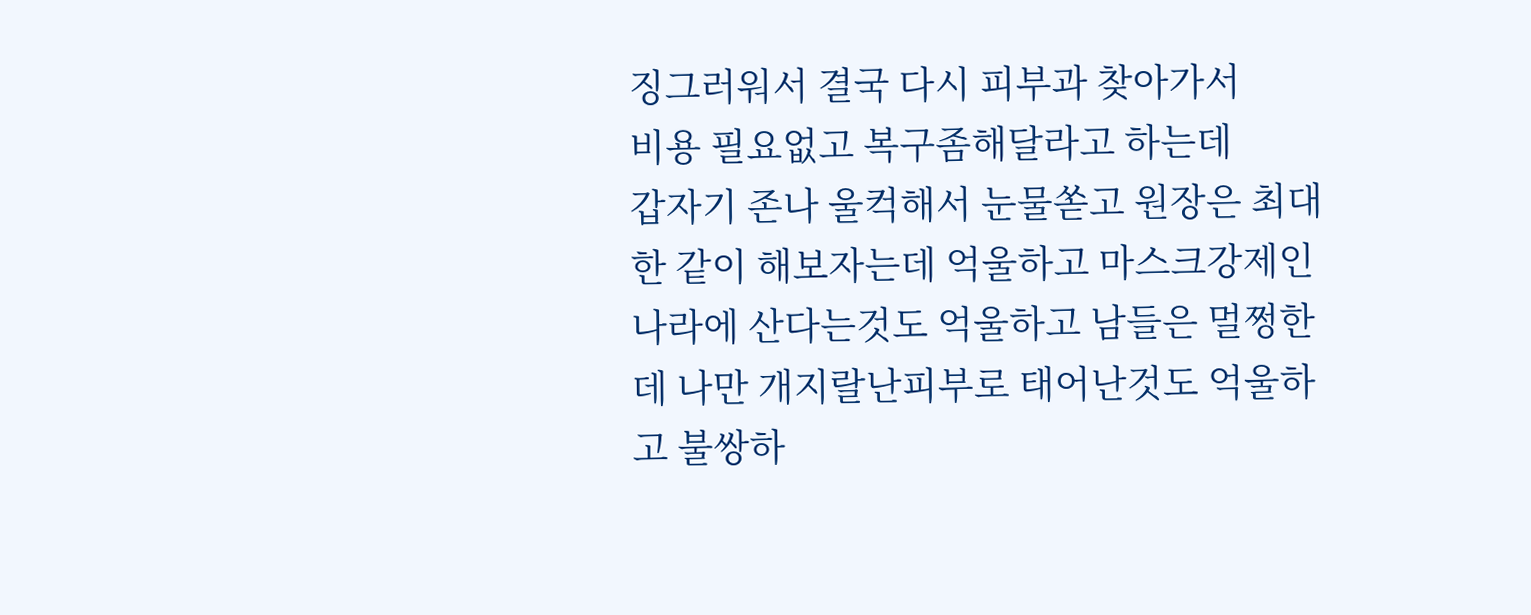징그러워서 결국 다시 피부과 찾아가서
비용 필요없고 복구좀해달라고 하는데
갑자기 존나 울컥해서 눈물쏟고 원장은 최대한 같이 해보자는데 억울하고 마스크강제인 나라에 산다는것도 억울하고 남들은 멀쩡한데 나만 개지랄난피부로 태어난것도 억울하고 불쌍하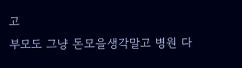고
부모도 그냥 돈모을생각말고 병원 다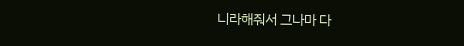니라해줘서 그나마 다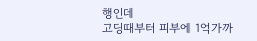행인데
고딩때부터 피부에 1억가까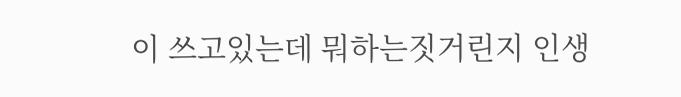이 쓰고있는데 뭐하는짓거린지 인생